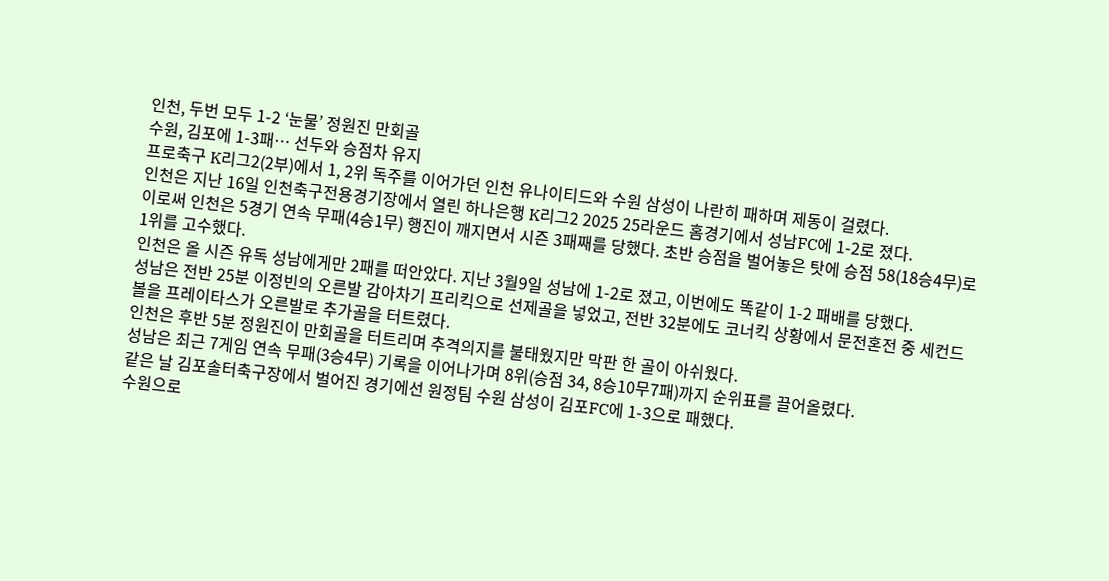인천, 두번 모두 1-2 ‘눈물’ 정원진 만회골
수원, 김포에 1-3패… 선두와 승점차 유지
프로축구 K리그2(2부)에서 1, 2위 독주를 이어가던 인천 유나이티드와 수원 삼성이 나란히 패하며 제동이 걸렸다.
인천은 지난 16일 인천축구전용경기장에서 열린 하나은행 K리그2 2025 25라운드 홈경기에서 성남FC에 1-2로 졌다.
이로써 인천은 5경기 연속 무패(4승1무) 행진이 깨지면서 시즌 3패째를 당했다. 초반 승점을 벌어놓은 탓에 승점 58(18승4무)로 1위를 고수했다.
인천은 올 시즌 유독 성남에게만 2패를 떠안았다. 지난 3월9일 성남에 1-2로 졌고, 이번에도 똑같이 1-2 패배를 당했다.
성남은 전반 25분 이정빈의 오른발 감아차기 프리킥으로 선제골을 넣었고, 전반 32분에도 코너킥 상황에서 문전혼전 중 세컨드 볼을 프레이타스가 오른발로 추가골을 터트렸다.
인천은 후반 5분 정원진이 만회골을 터트리며 추격의지를 불태웠지만 막판 한 골이 아쉬웠다.
성남은 최근 7게임 연속 무패(3승4무) 기록을 이어나가며 8위(승점 34, 8승10무7패)까지 순위표를 끌어올렸다.
같은 날 김포솔터축구장에서 벌어진 경기에선 원정팀 수원 삼성이 김포FC에 1-3으로 패했다.
수원으로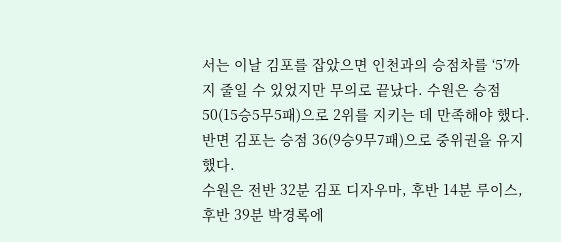서는 이날 김포를 잡았으면 인천과의 승점차를 ‘5’까지 줄일 수 있었지만 무의로 끝났다. 수원은 승점 50(15승5무5패)으로 2위를 지키는 데 만족해야 했다.
반면 김포는 승점 36(9승9무7패)으로 중위권을 유지했다.
수원은 전반 32분 김포 디자우마, 후반 14분 루이스, 후반 39분 박경록에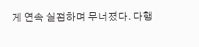게 연속 실점하며 무너졌다. 다행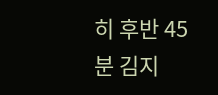히 후반 45분 김지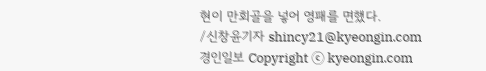현이 만회골을 넣어 영패를 면했다.
/신창윤기자 shincy21@kyeongin.com
경인일보 Copyright ⓒ kyeongin.com